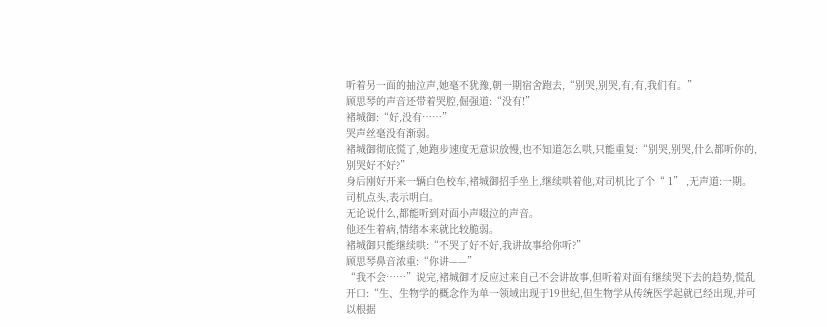听着另一面的抽泣声,她毫不犹豫,朝一期宿舍跑去,“别哭,别哭,有,有,我们有。”
顾思琴的声音还带着哭腔,倔强道:“没有!”
褚城御:“好,没有……”
哭声丝毫没有渐弱。
褚城御彻底慌了,她跑步速度无意识放慢,也不知道怎么哄,只能重复:“别哭,别哭,什么都听你的,别哭好不好?”
身后刚好开来一辆白色校车,褚城御招手坐上,继续哄着他,对司机比了个“ 1” ,无声道:一期。
司机点头,表示明白。
无论说什么,都能听到对面小声啜泣的声音。
他还生着病,情绪本来就比较脆弱。
褚城御只能继续哄:“不哭了好不好,我讲故事给你听?”
顾思琴鼻音浓重:“你讲——”
“我不会……”说完,褚城御才反应过来自己不会讲故事,但听着对面有继续哭下去的趋势,慌乱开口:“生、生物学的概念作为单一领域出现于19世纪,但生物学从传统医学起就已经出现,并可以根据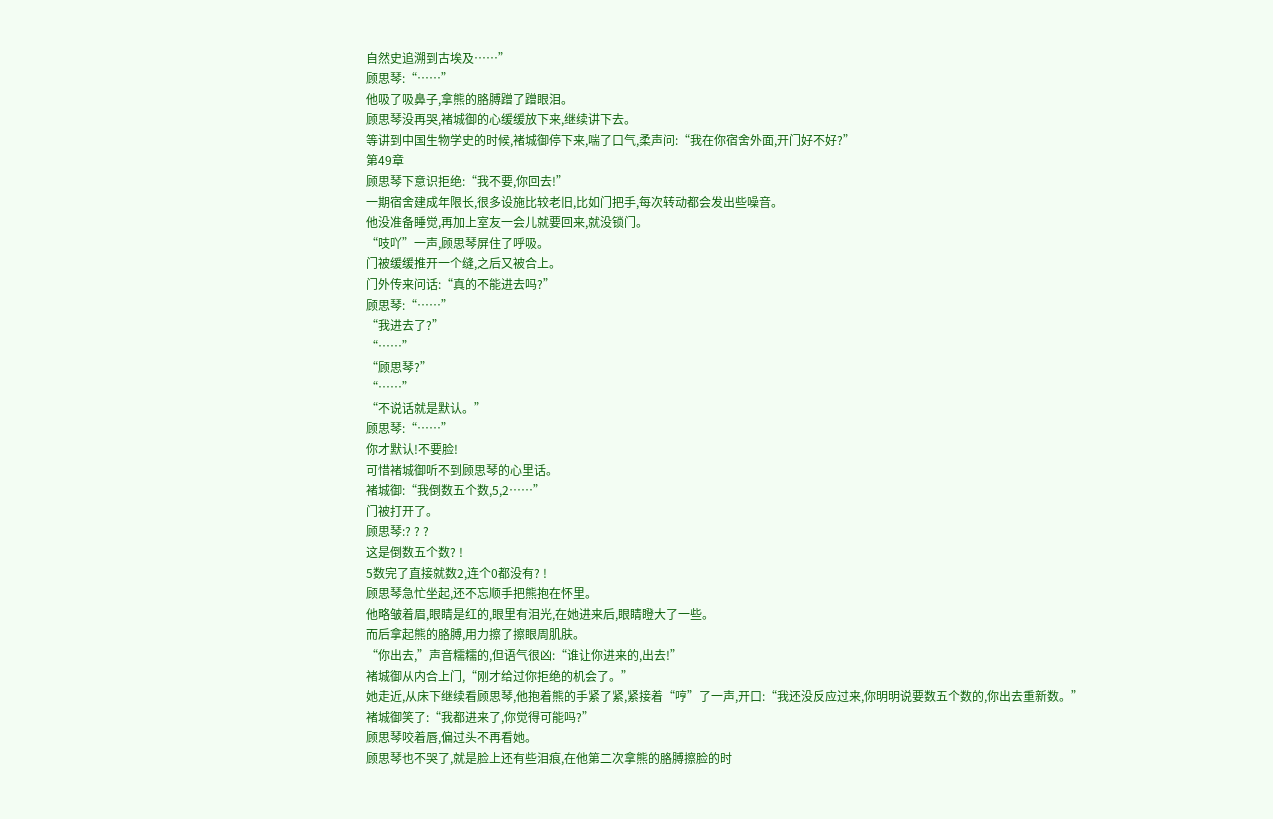自然史追溯到古埃及……”
顾思琴:“……”
他吸了吸鼻子,拿熊的胳膊蹭了蹭眼泪。
顾思琴没再哭,褚城御的心缓缓放下来,继续讲下去。
等讲到中国生物学史的时候,褚城御停下来,喘了口气,柔声问:“我在你宿舍外面,开门好不好?”
第49章
顾思琴下意识拒绝:“我不要,你回去!”
一期宿舍建成年限长,很多设施比较老旧,比如门把手,每次转动都会发出些噪音。
他没准备睡觉,再加上室友一会儿就要回来,就没锁门。
“吱吖”一声,顾思琴屏住了呼吸。
门被缓缓推开一个缝,之后又被合上。
门外传来问话:“真的不能进去吗?”
顾思琴:“……”
“我进去了?”
“……”
“顾思琴?”
“……”
“不说话就是默认。”
顾思琴:“……”
你才默认!不要脸!
可惜褚城御听不到顾思琴的心里话。
褚城御:“我倒数五个数,5,2……”
门被打开了。
顾思琴:? ? ?
这是倒数五个数? !
5数完了直接就数2,连个0都没有? !
顾思琴急忙坐起,还不忘顺手把熊抱在怀里。
他略皱着眉,眼睛是红的,眼里有泪光,在她进来后,眼睛瞪大了一些。
而后拿起熊的胳膊,用力擦了擦眼周肌肤。
“你出去,”声音糯糯的,但语气很凶:“谁让你进来的,出去!”
褚城御从内合上门,“刚才给过你拒绝的机会了。”
她走近,从床下继续看顾思琴,他抱着熊的手紧了紧,紧接着“哼”了一声,开口:“我还没反应过来,你明明说要数五个数的,你出去重新数。”
褚城御笑了:“我都进来了,你觉得可能吗?”
顾思琴咬着唇,偏过头不再看她。
顾思琴也不哭了,就是脸上还有些泪痕,在他第二次拿熊的胳膊擦脸的时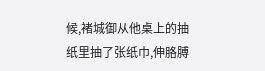候,褚城御从他桌上的抽纸里抽了张纸巾,伸胳膊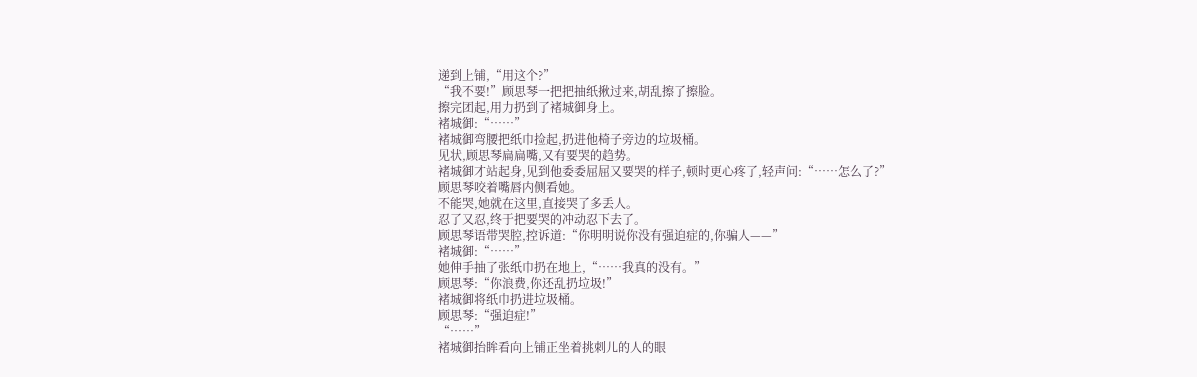递到上铺,“用这个?”
“我不要!”顾思琴一把把抽纸揪过来,胡乱擦了擦脸。
擦完团起,用力扔到了褚城御身上。
褚城御:“……”
褚城御弯腰把纸巾捡起,扔进他椅子旁边的垃圾桶。
见状,顾思琴扁扁嘴,又有要哭的趋势。
褚城御才站起身,见到他委委屈屈又要哭的样子,顿时更心疼了,轻声问:“……怎么了?”
顾思琴咬着嘴唇内侧看她。
不能哭,她就在这里,直接哭了多丢人。
忍了又忍,终于把要哭的冲动忍下去了。
顾思琴语带哭腔,控诉道:“你明明说你没有强迫症的,你骗人——”
褚城御:“……”
她伸手抽了张纸巾扔在地上,“……我真的没有。”
顾思琴:“你浪费,你还乱扔垃圾!”
褚城御将纸巾扔进垃圾桶。
顾思琴:“强迫症!”
“……”
褚城御抬眸看向上铺正坐着挑刺儿的人的眼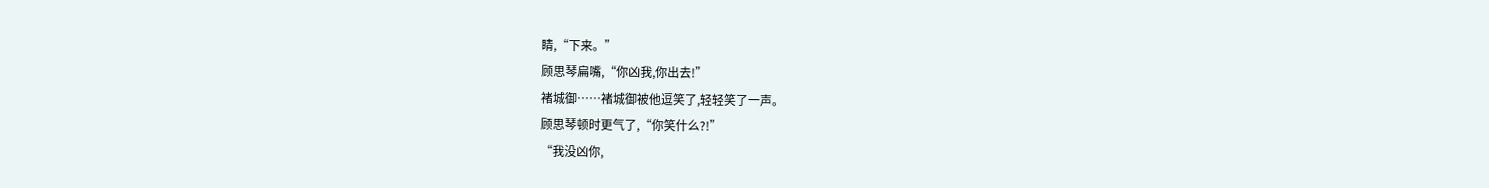睛,“下来。”
顾思琴扁嘴,“你凶我,你出去!”
褚城御……褚城御被他逗笑了,轻轻笑了一声。
顾思琴顿时更气了,“你笑什么?!”
“我没凶你,